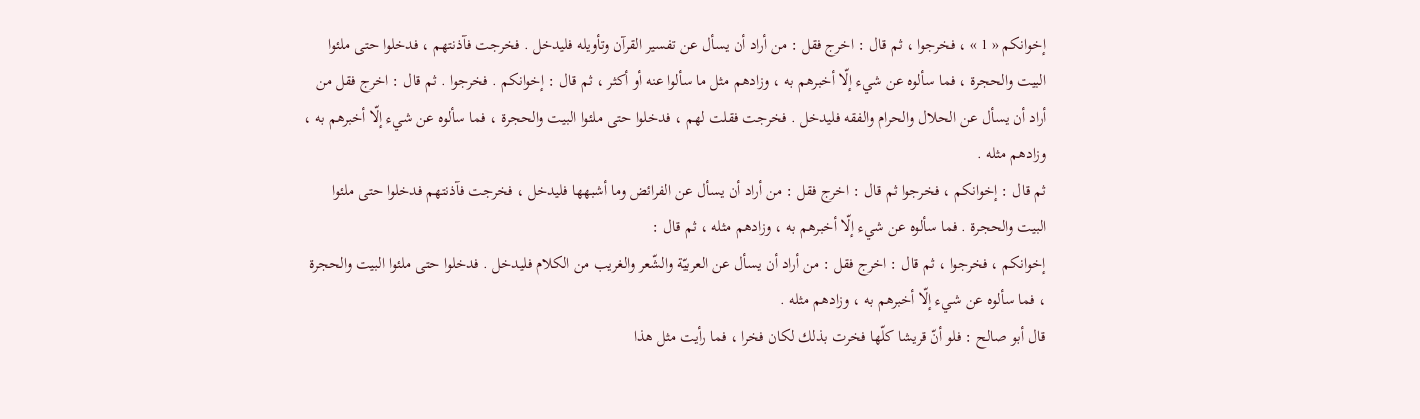إخوانكم « 1 » ، فخرجوا ، ثم قال : اخرج فقل : من أراد أن يسأل عن تفسير القرآن وتأويله فليدخل . فخرجت فآذنتهم ، فدخلوا حتى ملئوا البيت والحجرة ، فما سألوه عن شيء إلّا أخبرهم به ، وزادهم مثل ما سألوا عنه أو أكثر ، ثم قال : إخوانكم . فخرجوا . ثم قال : اخرج فقل من أراد أن يسأل عن الحلال والحرام والفقه فليدخل . فخرجت فقلت لهم ، فدخلوا حتى ملئوا البيت والحجرة ، فما سألوه عن شيء إلّا أخبرهم به ، وزادهم مثله .
ثم قال : إخوانكم ، فخرجوا ثم قال : اخرج فقل : من أراد أن يسأل عن الفرائض وما أشبهها فليدخل ، فخرجت فآذنتهم فدخلوا حتى ملئوا البيت والحجرة . فما سألوه عن شيء إلّا أخبرهم به ، وزادهم مثله ، ثم قال :
إخوانكم ، فخرجوا ، ثم قال : اخرج فقل : من أراد أن يسأل عن العربيّة والشّعر والغريب من الكلام فليدخل . فدخلوا حتى ملئوا البيت والحجرة ، فما سألوه عن شيء إلّا أخبرهم به ، وزادهم مثله .
قال أبو صالح : فلو أنّ قريشا كلّها فخرت بذلك لكان فخرا ، فما رأيت مثل هذا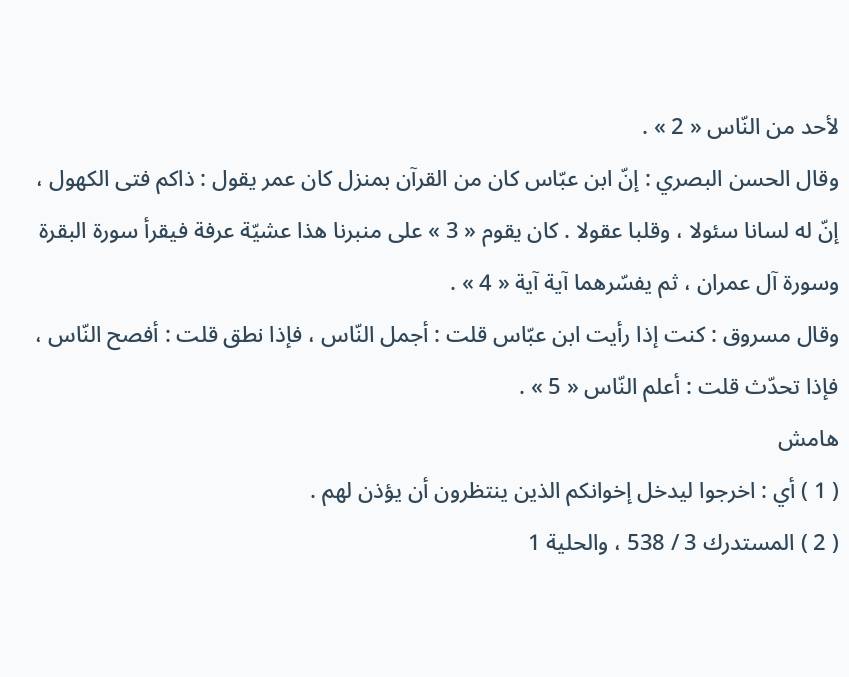لأحد من النّاس « 2 » .
وقال الحسن البصري : إنّ ابن عبّاس كان من القرآن بمنزل كان عمر يقول : ذاكم فتى الكهول ، إنّ له لسانا سئولا ، وقلبا عقولا . كان يقوم « 3 » على منبرنا هذا عشيّة عرفة فيقرأ سورة البقرة وسورة آل عمران ، ثم يفسّرهما آية آية « 4 » .
وقال مسروق : كنت إذا رأيت ابن عبّاس قلت : أجمل النّاس ، فإذا نطق قلت : أفصح النّاس ، فإذا تحدّث قلت : أعلم النّاس « 5 » .
هامش
( 1 ) أي : اخرجوا ليدخل إخوانكم الذين ينتظرون أن يؤذن لهم .
( 2 ) المستدرك 3 / 538 ، والحلية 1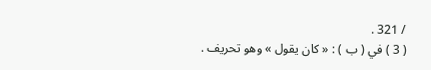/ 321 .
( 3 ) في ( ب ) : « كان يقول » وهو تحريف .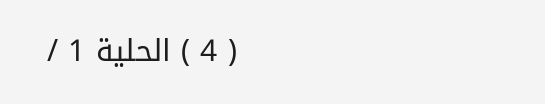( 4 ) الحلية 1 /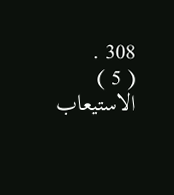308 .
( 5 ) الاستيعاب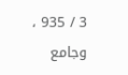3 / 935 ، وجامع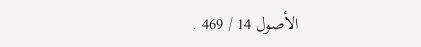الأصول 14 / 469 .